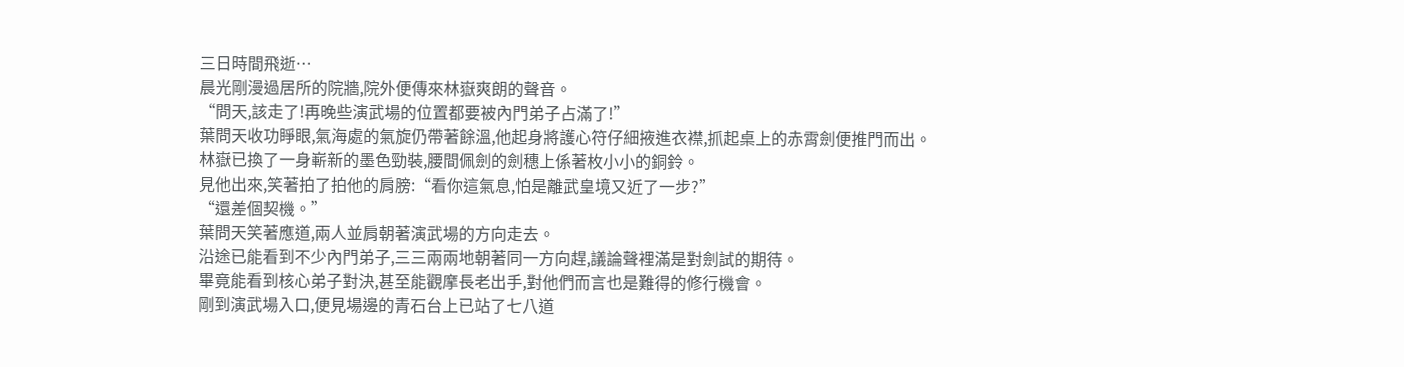三日時間飛逝…
晨光剛漫過居所的院牆,院外便傳來林嶽爽朗的聲音。
“問天,該走了!再晚些演武場的位置都要被內門弟子占滿了!”
葉問天收功睜眼,氣海處的氣旋仍帶著餘溫,他起身將護心符仔細掖進衣襟,抓起桌上的赤霄劍便推門而出。
林嶽已換了一身嶄新的墨色勁裝,腰間佩劍的劍穗上係著枚小小的銅鈴。
見他出來,笑著拍了拍他的肩膀:“看你這氣息,怕是離武皇境又近了一步?”
“還差個契機。”
葉問天笑著應道,兩人並肩朝著演武場的方向走去。
沿途已能看到不少內門弟子,三三兩兩地朝著同一方向趕,議論聲裡滿是對劍試的期待。
畢竟能看到核心弟子對決,甚至能觀摩長老出手,對他們而言也是難得的修行機會。
剛到演武場入口,便見場邊的青石台上已站了七八道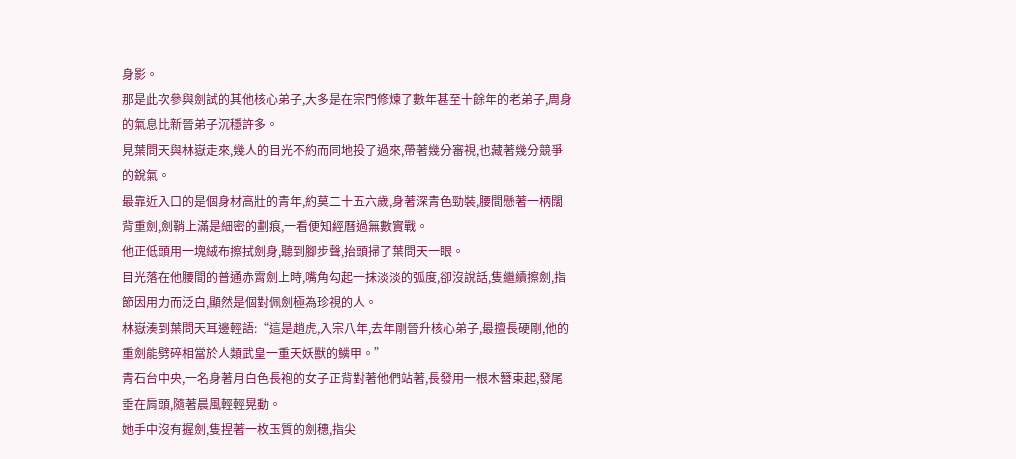身影。
那是此次參與劍試的其他核心弟子,大多是在宗門修煉了數年甚至十餘年的老弟子,周身的氣息比新晉弟子沉穩許多。
見葉問天與林嶽走來,幾人的目光不約而同地投了過來,帶著幾分審視,也藏著幾分競爭的銳氣。
最靠近入口的是個身材高壯的青年,約莫二十五六歲,身著深青色勁裝,腰間懸著一柄闊背重劍,劍鞘上滿是細密的劃痕,一看便知經曆過無數實戰。
他正低頭用一塊絨布擦拭劍身,聽到腳步聲,抬頭掃了葉問天一眼。
目光落在他腰間的普通赤霄劍上時,嘴角勾起一抹淡淡的弧度,卻沒說話,隻繼續擦劍,指節因用力而泛白,顯然是個對佩劍極為珍視的人。
林嶽湊到葉問天耳邊輕語:“這是趙虎,入宗八年,去年剛晉升核心弟子,最擅長硬剛,他的重劍能劈碎相當於人類武皇一重天妖獸的鱗甲。”
青石台中央,一名身著月白色長袍的女子正背對著他們站著,長發用一根木簪束起,發尾垂在肩頭,隨著晨風輕輕晃動。
她手中沒有握劍,隻捏著一枚玉質的劍穗,指尖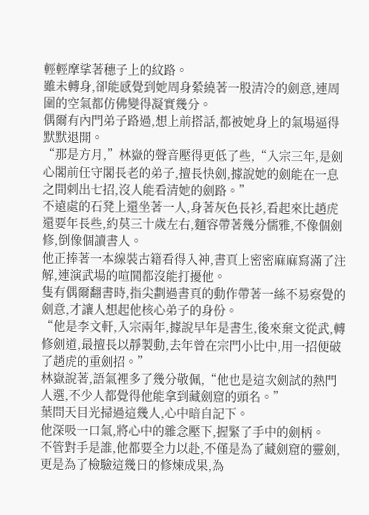輕輕摩挲著穗子上的紋路。
雖未轉身,卻能感覺到她周身縈繞著一股清冷的劍意,連周圍的空氣都仿佛變得凝實幾分。
偶爾有內門弟子路過,想上前搭話,都被她身上的氣場逼得默默退開。
“那是方月,”林嶽的聲音壓得更低了些,“入宗三年,是劍心閣前任守閣長老的弟子,擅長快劍,據說她的劍能在一息之間刺出七招,沒人能看清她的劍路。”
不遠處的石凳上還坐著一人,身著灰色長衫,看起來比趙虎還要年長些,約莫三十歲左右,麵容帶著幾分儒雅,不像個劍修,倒像個讀書人。
他正捧著一本線裝古籍看得入神,書頁上密密麻麻寫滿了注解,連演武場的喧鬨都沒能打擾他。
隻有偶爾翻書時,指尖劃過書頁的動作帶著一絲不易察覺的劍意,才讓人想起他核心弟子的身份。
“他是李文軒,入宗兩年,據說早年是書生,後來棄文從武,轉修劍道,最擅長以靜製動,去年曾在宗門小比中,用一招便破了趙虎的重劍招。”
林嶽說著,語氣裡多了幾分敬佩,“他也是這次劍試的熱門人選,不少人都覺得他能拿到藏劍窟的頭名。”
葉問天目光掃過這幾人,心中暗自記下。
他深吸一口氣,將心中的雜念壓下,握緊了手中的劍柄。
不管對手是誰,他都要全力以赴,不僅是為了藏劍窟的靈劍,更是為了檢驗這幾日的修煉成果,為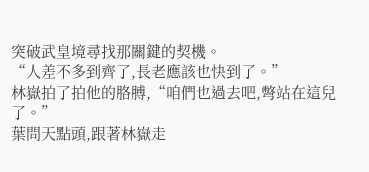突破武皇境尋找那關鍵的契機。
“人差不多到齊了,長老應該也快到了。”
林嶽拍了拍他的胳膊,“咱們也過去吧,彆站在這兒了。”
葉問天點頭,跟著林嶽走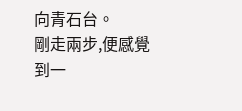向青石台。
剛走兩步,便感覺到一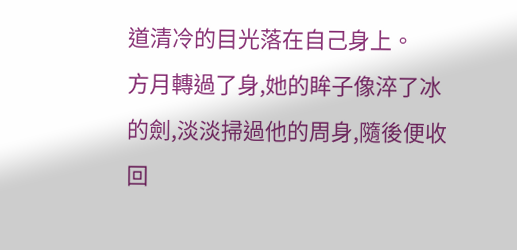道清冷的目光落在自己身上。
方月轉過了身,她的眸子像淬了冰的劍,淡淡掃過他的周身,隨後便收回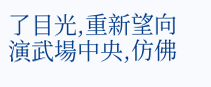了目光,重新望向演武場中央,仿佛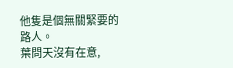他隻是個無關緊要的路人。
葉問天沒有在意,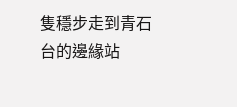隻穩步走到青石台的邊緣站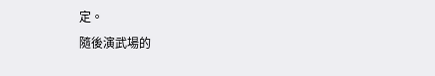定。
隨後演武場的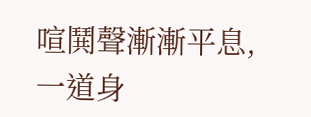喧鬨聲漸漸平息,一道身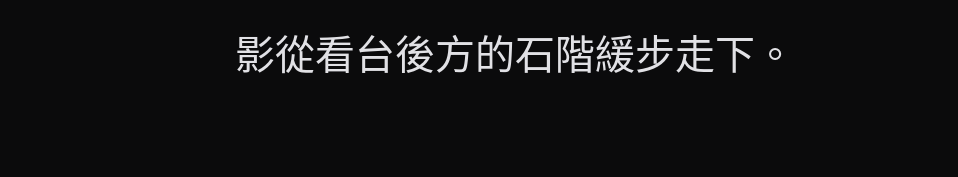影從看台後方的石階緩步走下。